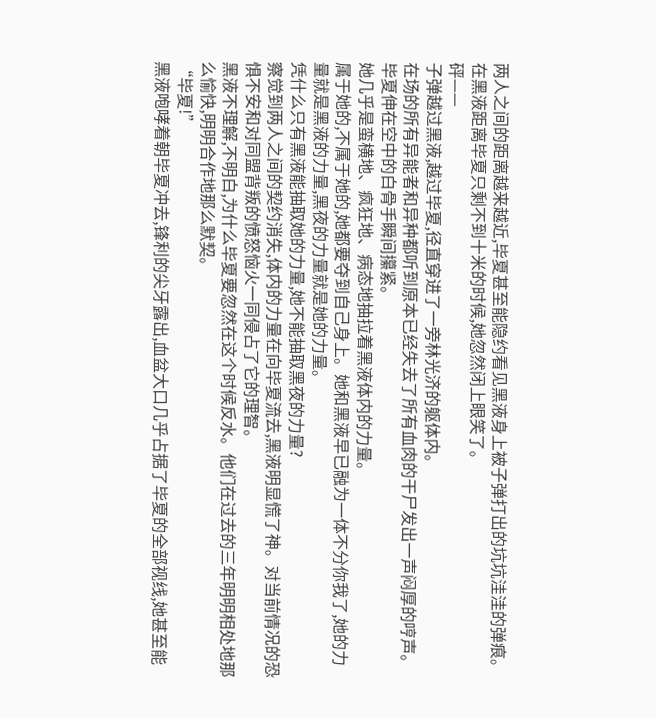两人之间的距离越来越近,毕夏甚至能隐约看见黑液身上被子弹打出的坑坑洼洼的弹痕。
在黑液距离毕夏只剩不到十米的时候,她忽然闭上眼笑了。
砰——
子弹越过黑液,越过毕夏,径直穿进了一旁林光济的躯体内。
在场的所有异能者和异种都听到原本已经失去了所有血肉的干尸发出一声闷厚的哼声。
毕夏伸在空中的白骨手瞬间攥紧。
她几乎是蛮横地、疯狂地、病态地抽拉着黑液体内的力量。
属于她的,不属于她的,她都要夺到自己身上。她和黑液早已融为一体不分你我了,她的力量就是黑液的力量,黑夜的力量就是她的力量。
凭什么只有黑液能抽取她的力量,她不能抽取黑夜的力量?
察觉到两人之间的契约消失,体内的力量在向毕夏流去,黑液明显慌了神。对当前情况的恐惧不安和对同盟背叛的愤怒恼火一同侵占了它的理智。
黑液不理解,不明白,为什么毕夏要忽然在这个时候反水。他们在过去的三年明明相处地那么愉快,明明合作地那么默契。
“毕夏!”
黑液咆哮着朝毕夏冲去,锋利的尖牙露出,血盆大口几乎占据了毕夏的全部视线,她甚至能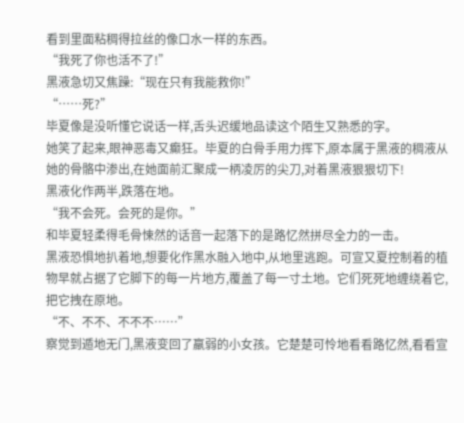看到里面粘稠得拉丝的像口水一样的东西。
“我死了你也活不了!”
黑液急切又焦躁:“现在只有我能救你!”
“……死?”
毕夏像是没听懂它说话一样,舌头迟缓地品读这个陌生又熟悉的字。
她笑了起来,眼神恶毒又癫狂。毕夏的白骨手用力挥下,原本属于黑液的稠液从她的骨骼中渗出,在她面前汇聚成一柄凌厉的尖刀,对着黑液狠狠切下!
黑液化作两半,跌落在地。
“我不会死。会死的是你。”
和毕夏轻柔得毛骨悚然的话音一起落下的是路忆然拼尽全力的一击。
黑液恐惧地扒着地,想要化作黑水融入地中,从地里逃跑。可宣又夏控制着的植物早就占据了它脚下的每一片地方,覆盖了每一寸土地。它们死死地缠绕着它,把它拽在原地。
“不、不不、不不不……”
察觉到遁地无门,黑液变回了羸弱的小女孩。它楚楚可怜地看看路忆然,看看宣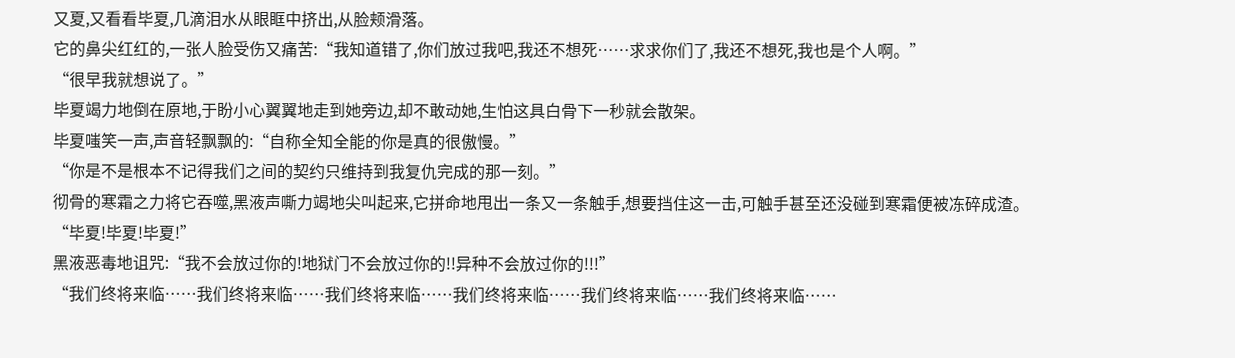又夏,又看看毕夏,几滴泪水从眼眶中挤出,从脸颊滑落。
它的鼻尖红红的,一张人脸受伤又痛苦:“我知道错了,你们放过我吧,我还不想死……求求你们了,我还不想死,我也是个人啊。”
“很早我就想说了。”
毕夏竭力地倒在原地,于盼小心翼翼地走到她旁边,却不敢动她,生怕这具白骨下一秒就会散架。
毕夏嗤笑一声,声音轻飘飘的:“自称全知全能的你是真的很傲慢。”
“你是不是根本不记得我们之间的契约只维持到我复仇完成的那一刻。”
彻骨的寒霜之力将它吞噬,黑液声嘶力竭地尖叫起来,它拼命地甩出一条又一条触手,想要挡住这一击,可触手甚至还没碰到寒霜便被冻碎成渣。
“毕夏!毕夏!毕夏!”
黑液恶毒地诅咒:“我不会放过你的!地狱门不会放过你的!!异种不会放过你的!!!”
“我们终将来临……我们终将来临……我们终将来临……我们终将来临……我们终将来临……我们终将来临……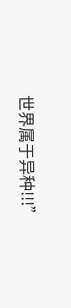世界属于异种!!!”